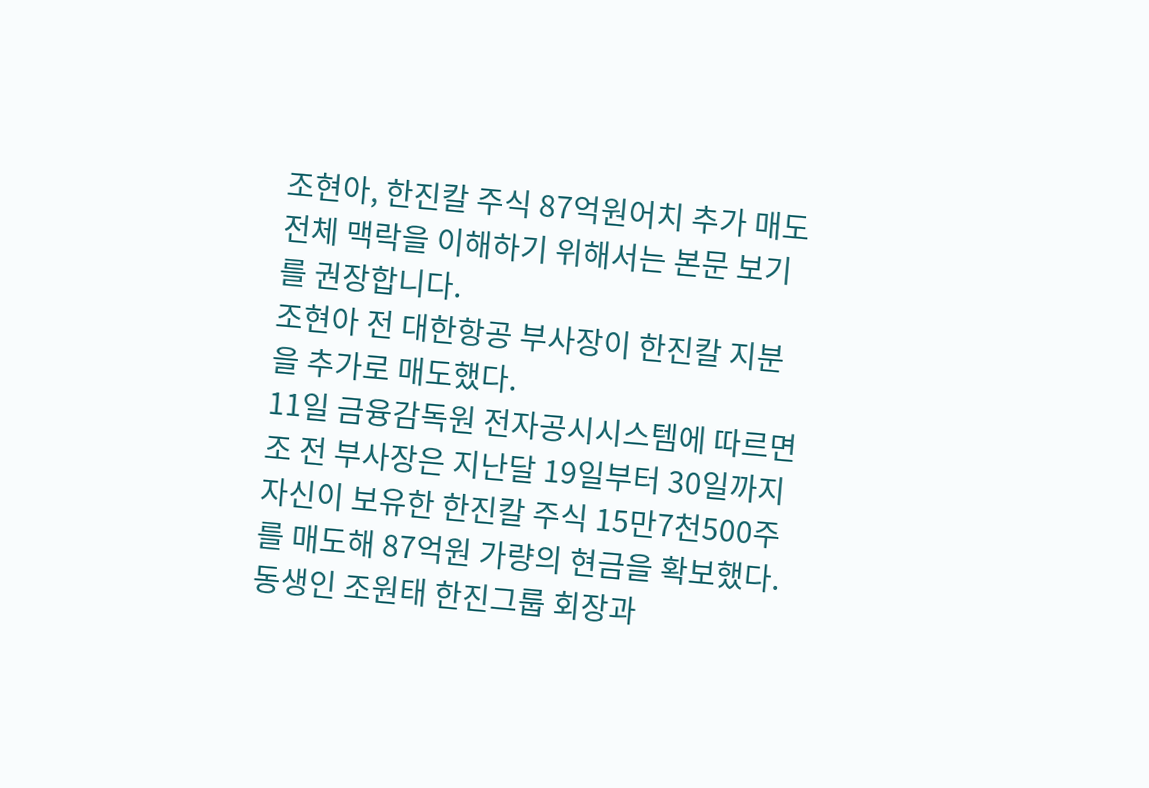조현아, 한진칼 주식 87억원어치 추가 매도
전체 맥락을 이해하기 위해서는 본문 보기를 권장합니다.
조현아 전 대한항공 부사장이 한진칼 지분을 추가로 매도했다.
11일 금융감독원 전자공시시스템에 따르면 조 전 부사장은 지난달 19일부터 30일까지 자신이 보유한 한진칼 주식 15만7천500주를 매도해 87억원 가량의 현금을 확보했다.
동생인 조원태 한진그룹 회장과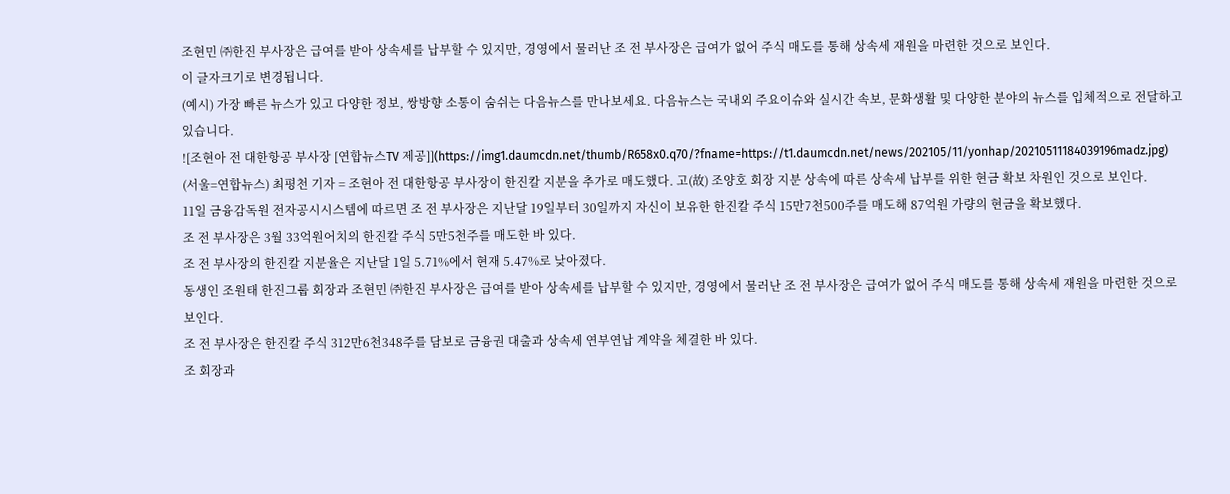조현민 ㈜한진 부사장은 급여를 받아 상속세를 납부할 수 있지만, 경영에서 물러난 조 전 부사장은 급여가 없어 주식 매도를 통해 상속세 재원을 마련한 것으로 보인다.
이 글자크기로 변경됩니다.
(예시) 가장 빠른 뉴스가 있고 다양한 정보, 쌍방향 소통이 숨쉬는 다음뉴스를 만나보세요. 다음뉴스는 국내외 주요이슈와 실시간 속보, 문화생활 및 다양한 분야의 뉴스를 입체적으로 전달하고 있습니다.
![조현아 전 대한항공 부사장 [연합뉴스TV 제공]](https://img1.daumcdn.net/thumb/R658x0.q70/?fname=https://t1.daumcdn.net/news/202105/11/yonhap/20210511184039196madz.jpg)
(서울=연합뉴스) 최평천 기자 = 조현아 전 대한항공 부사장이 한진칼 지분을 추가로 매도했다. 고(故) 조양호 회장 지분 상속에 따른 상속세 납부를 위한 현금 확보 차원인 것으로 보인다.
11일 금융감독원 전자공시시스템에 따르면 조 전 부사장은 지난달 19일부터 30일까지 자신이 보유한 한진칼 주식 15만7천500주를 매도해 87억원 가량의 현금을 확보했다.
조 전 부사장은 3월 33억원어치의 한진칼 주식 5만5천주를 매도한 바 있다.
조 전 부사장의 한진칼 지분율은 지난달 1일 5.71%에서 현재 5.47%로 낮아졌다.
동생인 조원태 한진그룹 회장과 조현민 ㈜한진 부사장은 급여를 받아 상속세를 납부할 수 있지만, 경영에서 물러난 조 전 부사장은 급여가 없어 주식 매도를 통해 상속세 재원을 마련한 것으로 보인다.
조 전 부사장은 한진칼 주식 312만6천348주를 담보로 금융권 대출과 상속세 연부연납 계약을 체결한 바 있다.
조 회장과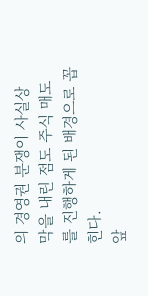의 경영권 분쟁이 사실상 막을 내린 점도 주식 매도를 진행하게 된 배경으로 꼽힌다.
앞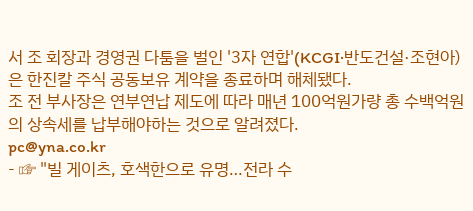서 조 회장과 경영권 다툼을 벌인 '3자 연합'(KCGI·반도건설·조현아)은 한진칼 주식 공동보유 계약을 종료하며 해체됐다.
조 전 부사장은 연부연납 제도에 따라 매년 100억원가량 총 수백억원의 상속세를 납부해야하는 것으로 알려졌다.
pc@yna.co.kr
- ☞ "빌 게이츠, 호색한으로 유명…전라 수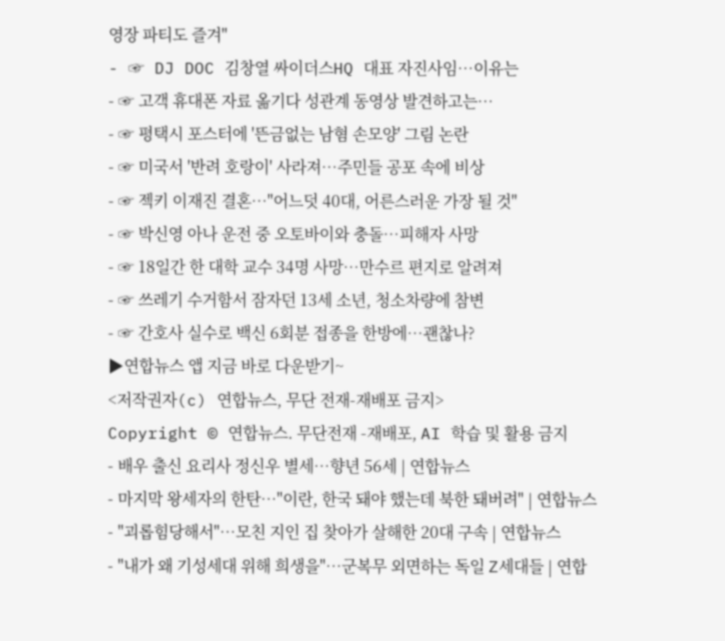영장 파티도 즐겨"
- ☞ DJ DOC 김창열 싸이더스HQ 대표 자진사임…이유는
- ☞ 고객 휴대폰 자료 옮기다 성관계 동영상 발견하고는…
- ☞ 평택시 포스터에 '뜬금없는 남혐 손모양' 그림 논란
- ☞ 미국서 '반려 호랑이' 사라져…주민들 공포 속에 비상
- ☞ 젝키 이재진 결혼…"어느덧 40대, 어른스러운 가장 될 것"
- ☞ 박신영 아나 운전 중 오토바이와 충돌…피해자 사망
- ☞ 18일간 한 대학 교수 34명 사망…만수르 편지로 알려져
- ☞ 쓰레기 수거함서 잠자던 13세 소년, 청소차량에 참변
- ☞ 간호사 실수로 백신 6회분 접종을 한방에…괜찮나?
▶연합뉴스 앱 지금 바로 다운받기~
<저작권자(c) 연합뉴스, 무단 전재-재배포 금지>
Copyright © 연합뉴스. 무단전재 -재배포, AI 학습 및 활용 금지
- 배우 출신 요리사 정신우 별세…향년 56세 | 연합뉴스
- 마지막 왕세자의 한탄…"이란, 한국 돼야 했는데 북한 돼버려" | 연합뉴스
- "괴롭힘당해서"…모친 지인 집 찾아가 살해한 20대 구속 | 연합뉴스
- "내가 왜 기성세대 위해 희생을"…군복무 외면하는 독일 Z세대들 | 연합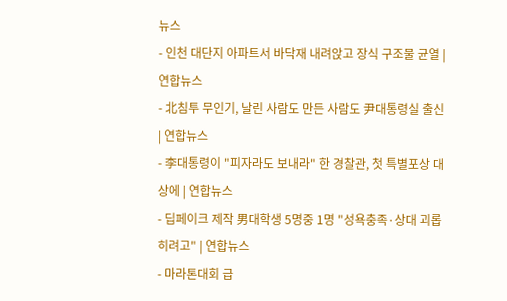뉴스
- 인천 대단지 아파트서 바닥재 내려앉고 장식 구조물 균열 | 연합뉴스
- 北침투 무인기, 날린 사람도 만든 사람도 尹대통령실 출신 | 연합뉴스
- 李대통령이 "피자라도 보내라" 한 경찰관, 첫 특별포상 대상에 | 연합뉴스
- 딥페이크 제작 男대학생 5명중 1명 "성욕충족·상대 괴롭히려고" | 연합뉴스
- 마라톤대회 급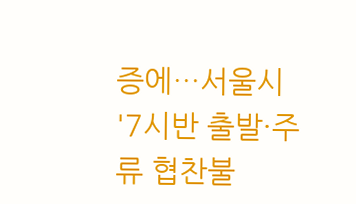증에…서울시 '7시반 출발·주류 협찬불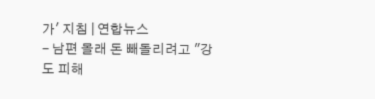가' 지침 | 연합뉴스
- 남편 몰래 돈 빼돌리려고 "강도 피해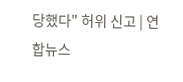당했다" 허위 신고 | 연합뉴스